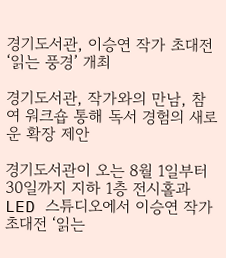경기도서관, 이승연 작가 초대전 ‘읽는 풍경’ 개최

경기도서관, 작가와의 만남, 참여 워크숍 통해 독서 경험의 새로운 확장 제안

경기도서관이 오는 8월 1일부터 30일까지 지하 1층 전시홀과 LED 스튜디오에서 이승연 작가 초대전 ‘읽는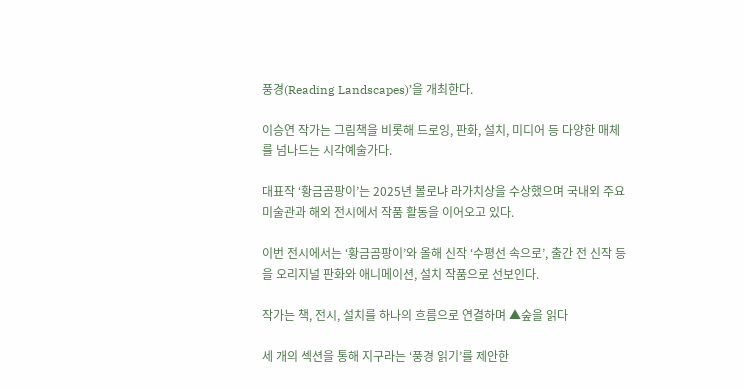풍경(Reading Landscapes)’을 개최한다.

이승연 작가는 그림책을 비롯해 드로잉, 판화, 설치, 미디어 등 다양한 매체를 넘나드는 시각예술가다.

대표작 ‘황금곰팡이’는 2025년 볼로냐 라가치상을 수상했으며 국내외 주요 미술관과 해외 전시에서 작품 활동을 이어오고 있다.

이번 전시에서는 ‘황금곰팡이’와 올해 신작 ‘수평선 속으로’, 출간 전 신작 등을 오리지널 판화와 애니메이션, 설치 작품으로 선보인다.

작가는 책, 전시, 설치를 하나의 흐름으로 연결하며 ▲숲을 읽다

세 개의 섹션을 통해 지구라는 ‘풍경 읽기’를 제안한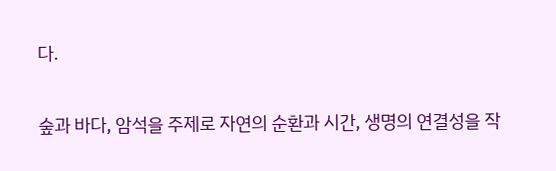다.

숲과 바다, 암석을 주제로 자연의 순환과 시간, 생명의 연결성을 작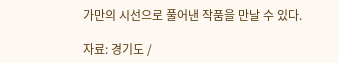가만의 시선으로 풀어낸 작품을 만날 수 있다.

자료: 경기도 /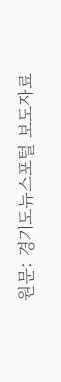원문: 경기도뉴스포털 보도자료